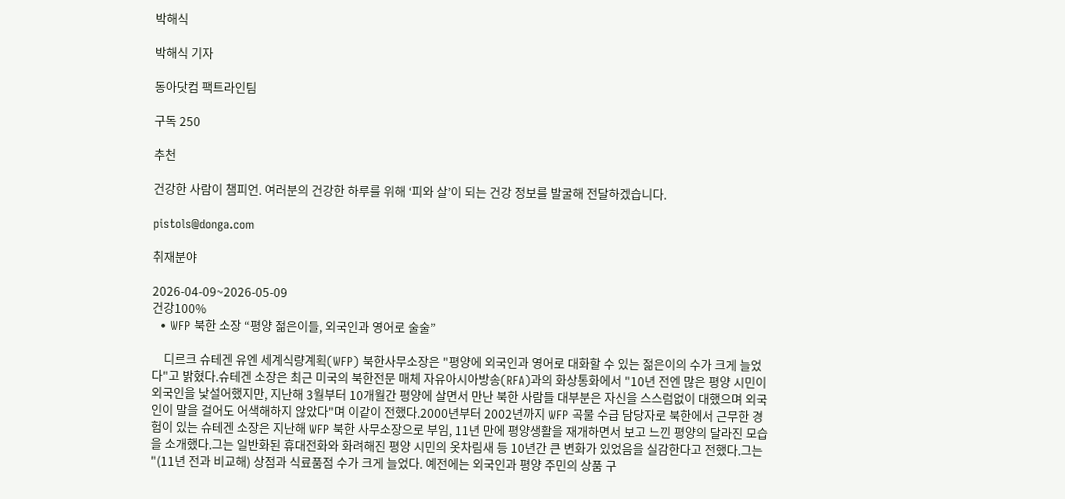박해식

박해식 기자

동아닷컴 팩트라인팀

구독 250

추천

건강한 사람이 챔피언. 여러분의 건강한 하루를 위해 ‘피와 살’이 되는 건강 정보를 발굴해 전달하겠습니다.

pistols@donga.com

취재분야

2026-04-09~2026-05-09
건강100%
  • WFP 북한 소장 “평양 젊은이들, 외국인과 영어로 술술”

    디르크 슈테겐 유엔 세계식량계획(WFP) 북한사무소장은 "평양에 외국인과 영어로 대화할 수 있는 젊은이의 수가 크게 늘었다"고 밝혔다.슈테겐 소장은 최근 미국의 북한전문 매체 자유아시아방송(RFA)과의 화상통화에서 "10년 전엔 많은 평양 시민이 외국인을 낯설어했지만, 지난해 3월부터 10개월간 평양에 살면서 만난 북한 사람들 대부분은 자신을 스스럼없이 대했으며 외국인이 말을 걸어도 어색해하지 않았다"며 이같이 전했다.2000년부터 2002년까지 WFP 곡물 수급 담당자로 북한에서 근무한 경험이 있는 슈테겐 소장은 지난해 WFP 북한 사무소장으로 부임, 11년 만에 평양생활을 재개하면서 보고 느낀 평양의 달라진 모습을 소개했다.그는 일반화된 휴대전화와 화려해진 평양 시민의 옷차림새 등 10년간 큰 변화가 있었음을 실감한다고 전했다.그는 "(11년 전과 비교해) 상점과 식료품점 수가 크게 늘었다. 예전에는 외국인과 평양 주민의 상품 구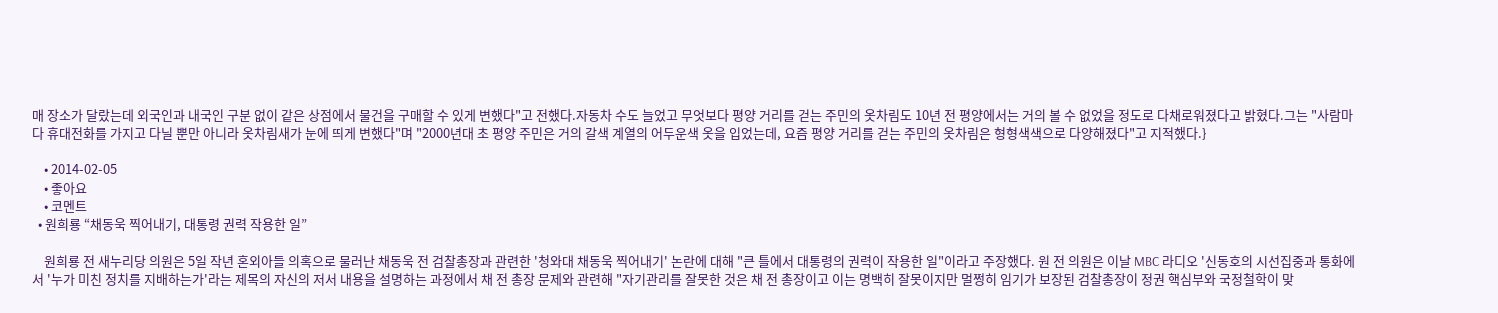매 장소가 달랐는데 외국인과 내국인 구분 없이 같은 상점에서 물건을 구매할 수 있게 변했다"고 전했다.자동차 수도 늘었고 무엇보다 평양 거리를 걷는 주민의 옷차림도 10년 전 평양에서는 거의 볼 수 없었을 정도로 다채로워졌다고 밝혔다.그는 "사람마다 휴대전화를 가지고 다닐 뿐만 아니라 옷차림새가 눈에 띄게 변했다"며 "2000년대 초 평양 주민은 거의 갈색 계열의 어두운색 옷을 입었는데, 요즘 평양 거리를 걷는 주민의 옷차림은 형형색색으로 다양해졌다"고 지적했다.}

    • 2014-02-05
    • 좋아요
    • 코멘트
  • 원희룡 “채동욱 찍어내기, 대통령 권력 작용한 일”

    원희룡 전 새누리당 의원은 5일 작년 혼외아들 의혹으로 물러난 채동욱 전 검찰총장과 관련한 '청와대 채동욱 찍어내기' 논란에 대해 "큰 틀에서 대통령의 권력이 작용한 일"이라고 주장했다. 원 전 의원은 이날 MBC 라디오 '신동호의 시선집중과 통화에서 '누가 미친 정치를 지배하는가'라는 제목의 자신의 저서 내용을 설명하는 과정에서 채 전 총장 문제와 관련해 "자기관리를 잘못한 것은 채 전 총장이고 이는 명백히 잘못이지만 멀쩡히 임기가 보장된 검찰총장이 정권 핵심부와 국정철학이 맞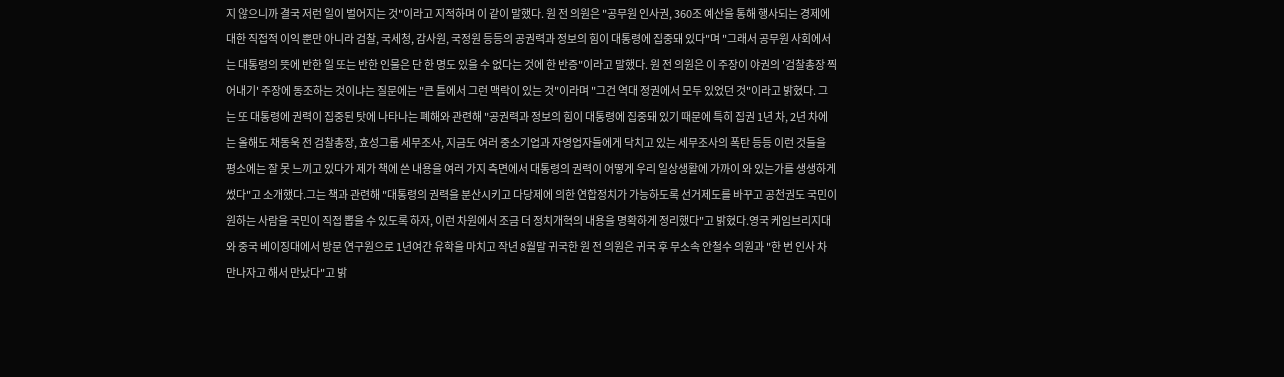지 않으니까 결국 저런 일이 벌어지는 것"이라고 지적하며 이 같이 말했다. 원 전 의원은 "공무원 인사권, 360조 예산을 통해 행사되는 경제에 대한 직접적 이익 뿐만 아니라 검찰, 국세청, 감사원, 국정원 등등의 공권력과 정보의 힘이 대통령에 집중돼 있다"며 "그래서 공무원 사회에서는 대통령의 뜻에 반한 일 또는 반한 인물은 단 한 명도 있을 수 없다는 것에 한 반증"이라고 말했다. 원 전 의원은 이 주장이 야권의 '검찰총장 찍어내기' 주장에 동조하는 것이냐는 질문에는 "큰 틀에서 그런 맥락이 있는 것"이라며 "그건 역대 정권에서 모두 있었던 것"이라고 밝혔다. 그는 또 대통령에 권력이 집중된 탓에 나타나는 폐해와 관련해 "공권력과 정보의 힘이 대통령에 집중돼 있기 때문에 특히 집권 1년 차, 2년 차에는 올해도 채동욱 전 검찰총장, 효성그룹 세무조사, 지금도 여러 중소기업과 자영업자들에게 닥치고 있는 세무조사의 폭탄 등등 이런 것들을 평소에는 잘 못 느끼고 있다가 제가 책에 쓴 내용을 여러 가지 측면에서 대통령의 권력이 어떻게 우리 일상생활에 가까이 와 있는가를 생생하게 썼다"고 소개했다.그는 책과 관련해 "대통령의 권력을 분산시키고 다당제에 의한 연합정치가 가능하도록 선거제도를 바꾸고 공천권도 국민이 원하는 사람을 국민이 직접 뽑을 수 있도록 하자, 이런 차원에서 조금 더 정치개혁의 내용을 명확하게 정리했다"고 밝혔다.영국 케임브리지대와 중국 베이징대에서 방문 연구원으로 1년여간 유학을 마치고 작년 8월말 귀국한 원 전 의원은 귀국 후 무소속 안철수 의원과 "한 번 인사 차 만나자고 해서 만났다"고 밝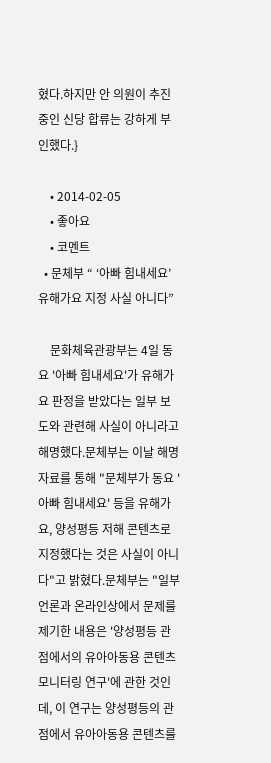혔다.하지만 안 의원이 추진 중인 신당 합류는 강하게 부인했다.}

    • 2014-02-05
    • 좋아요
    • 코멘트
  • 문체부 “ ‘아빠 힘내세요’ 유해가요 지정 사실 아니다”

    문화체육관광부는 4일 동요 '아빠 힘내세요'가 유해가요 판정을 받았다는 일부 보도와 관련해 사실이 아니라고 해명했다.문체부는 이날 해명자료를 통해 "문체부가 동요 '아빠 힘내세요' 등을 유해가요, 양성평등 저해 콘텐츠로 지정했다는 것은 사실이 아니다"고 밝혔다.문체부는 "일부 언론과 온라인상에서 문제를 제기한 내용은 '양성평등 관점에서의 유아아동용 콘텐츠 모니터링 연구'에 관한 것인데, 이 연구는 양성평등의 관점에서 유아아동용 콘텐츠를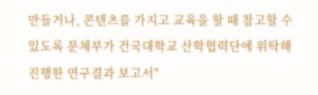만들거나, 콘텐츠를 가지고 교육을 할 때 참고할 수 있도록 문체부가 건국대학교 산학협력단에 위탁해 진행한 연구결과 보고서"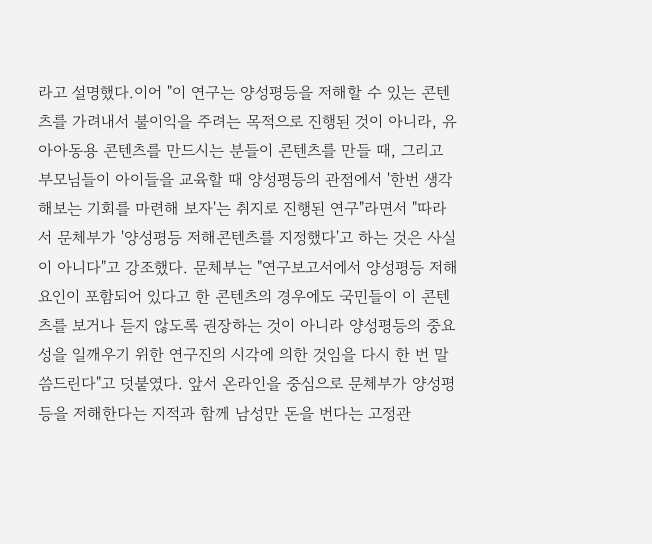라고 설명했다.이어 "이 연구는 양성평등을 저해할 수 있는 콘텐츠를 가려내서 불이익을 주려는 목적으로 진행된 것이 아니라, 유아아동용 콘텐츠를 만드시는 분들이 콘텐츠를 만들 때, 그리고 부모님들이 아이들을 교육할 때 양성평등의 관점에서 '한번 생각해보는 기회를 마련해 보자'는 취지로 진행된 연구"라면서 "따라서 문체부가 '양성평등 저해콘텐츠를 지정했다'고 하는 것은 사실이 아니다"고 강조했다. 문체부는 "연구보고서에서 양성평등 저해요인이 포함되어 있다고 한 콘텐츠의 경우에도 국민들이 이 콘텐츠를 보거나 듣지 않도록 권장하는 것이 아니라 양성평등의 중요성을 일깨우기 위한 연구진의 시각에 의한 것임을 다시 한 번 말씀드린다"고 덧붙였다. 앞서 온라인을 중심으로 문체부가 양성평등을 저해한다는 지적과 함께 남성만 돈을 번다는 고정관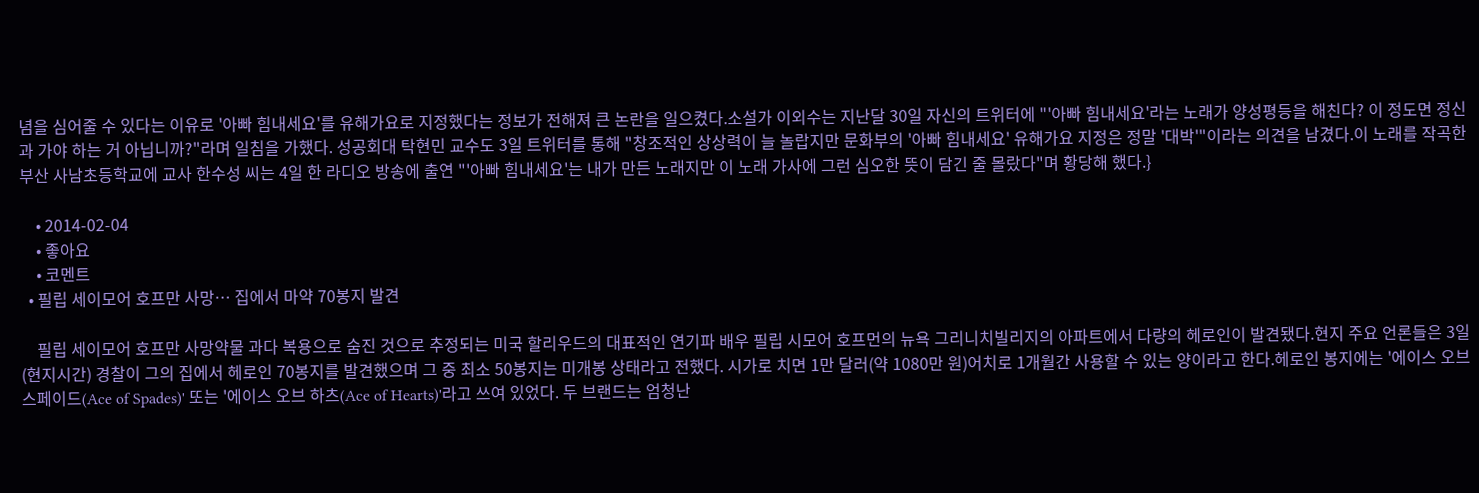념을 심어줄 수 있다는 이유로 '아빠 힘내세요'를 유해가요로 지정했다는 정보가 전해져 큰 논란을 일으켰다.소설가 이외수는 지난달 30일 자신의 트위터에 "'아빠 힘내세요'라는 노래가 양성평등을 해친다? 이 정도면 정신과 가야 하는 거 아닙니까?"라며 일침을 가했다. 성공회대 탁현민 교수도 3일 트위터를 통해 "창조적인 상상력이 늘 놀랍지만 문화부의 '아빠 힘내세요' 유해가요 지정은 정말 '대박'"이라는 의견을 남겼다.이 노래를 작곡한 부산 사남초등학교에 교사 한수성 씨는 4일 한 라디오 방송에 출연 "'아빠 힘내세요'는 내가 만든 노래지만 이 노래 가사에 그런 심오한 뜻이 담긴 줄 몰랐다"며 황당해 했다.}

    • 2014-02-04
    • 좋아요
    • 코멘트
  • 필립 세이모어 호프만 사망… 집에서 마약 70봉지 발견

    필립 세이모어 호프만 사망약물 과다 복용으로 숨진 것으로 추정되는 미국 할리우드의 대표적인 연기파 배우 필립 시모어 호프먼의 뉴욕 그리니치빌리지의 아파트에서 다량의 헤로인이 발견됐다.현지 주요 언론들은 3일(현지시간) 경찰이 그의 집에서 헤로인 70봉지를 발견했으며 그 중 최소 50봉지는 미개봉 상태라고 전했다. 시가로 치면 1만 달러(약 1080만 원)어치로 1개월간 사용할 수 있는 양이라고 한다.헤로인 봉지에는 '에이스 오브 스페이드(Ace of Spades)' 또는 '에이스 오브 하츠(Ace of Hearts)'라고 쓰여 있었다. 두 브랜드는 엄청난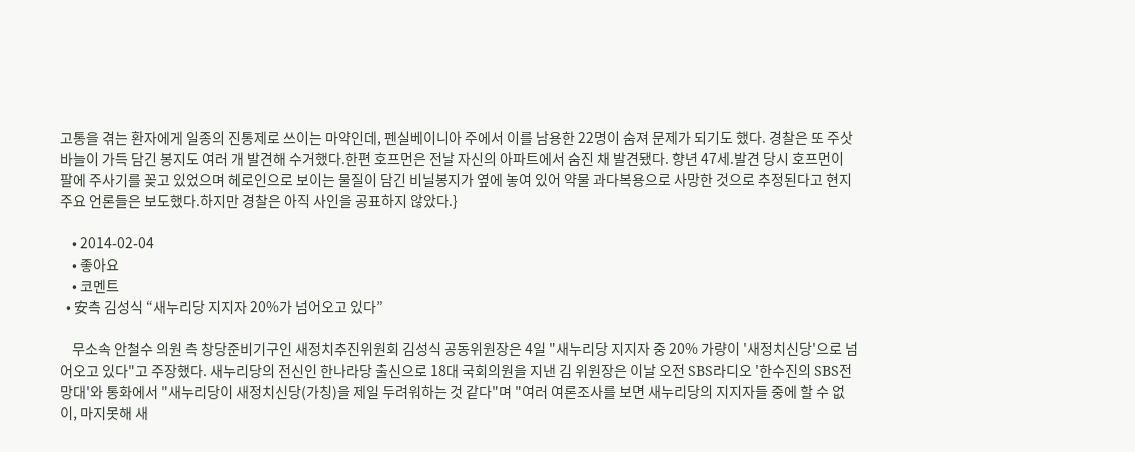고통을 겪는 환자에게 일종의 진통제로 쓰이는 마약인데, 펜실베이니아 주에서 이를 남용한 22명이 숨져 문제가 되기도 했다. 경찰은 또 주삿바늘이 가득 담긴 봉지도 여러 개 발견해 수거했다.한편 호프먼은 전날 자신의 아파트에서 숨진 채 발견됐다. 향년 47세.발견 당시 호프먼이 팔에 주사기를 꽂고 있었으며 헤로인으로 보이는 물질이 담긴 비닐봉지가 옆에 놓여 있어 약물 과다복용으로 사망한 것으로 추정된다고 현지 주요 언론들은 보도했다.하지만 경찰은 아직 사인을 공표하지 않았다.}

    • 2014-02-04
    • 좋아요
    • 코멘트
  • 安측 김성식 “새누리당 지지자 20%가 넘어오고 있다”

    무소속 안철수 의원 측 창당준비기구인 새정치추진위원회 김성식 공동위원장은 4일 "새누리당 지지자 중 20% 가량이 '새정치신당'으로 넘어오고 있다"고 주장했다. 새누리당의 전신인 한나라당 출신으로 18대 국회의원을 지낸 김 위원장은 이날 오전 SBS라디오 '한수진의 SBS전망대'와 통화에서 "새누리당이 새정치신당(가칭)을 제일 두려워하는 것 같다"며 "여러 여론조사를 보면 새누리당의 지지자들 중에 할 수 없이, 마지못해 새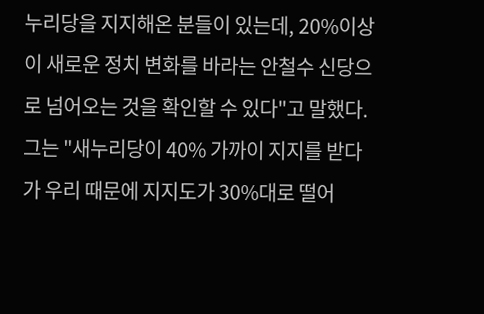누리당을 지지해온 분들이 있는데, 20%이상이 새로운 정치 변화를 바라는 안철수 신당으로 넘어오는 것을 확인할 수 있다"고 말했다. 그는 "새누리당이 40% 가까이 지지를 받다가 우리 때문에 지지도가 30%대로 떨어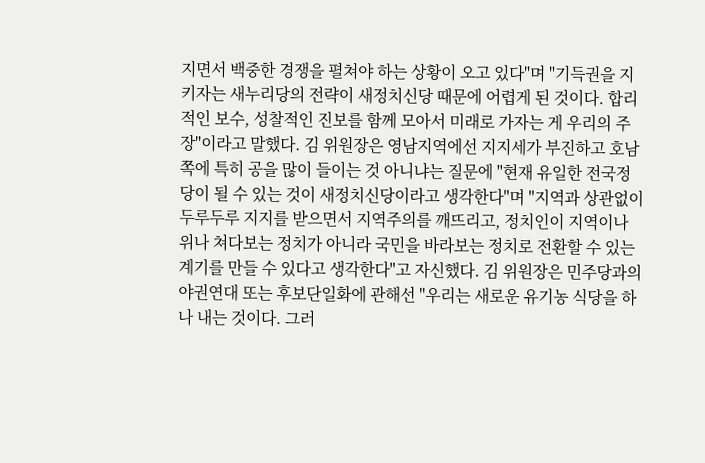지면서 백중한 경쟁을 펼쳐야 하는 상황이 오고 있다"며 "기득권을 지키자는 새누리당의 전략이 새정치신당 때문에 어렵게 된 것이다. 합리적인 보수, 성찰적인 진보를 함께 모아서 미래로 가자는 게 우리의 주장"이라고 말했다. 김 위원장은 영남지역에선 지지세가 부진하고 호남 쪽에 특히 공을 많이 들이는 것 아니냐는 질문에 "현재 유일한 전국정당이 될 수 있는 것이 새정치신당이라고 생각한다"며 "지역과 상관없이 두루두루 지지를 받으면서 지역주의를 깨뜨리고, 정치인이 지역이나 위나 쳐다보는 정치가 아니라 국민을 바라보는 정치로 전환할 수 있는 계기를 만들 수 있다고 생각한다"고 자신했다. 김 위원장은 민주당과의 야권연대 또는 후보단일화에 관해선 "우리는 새로운 유기농 식당을 하나 내는 것이다. 그러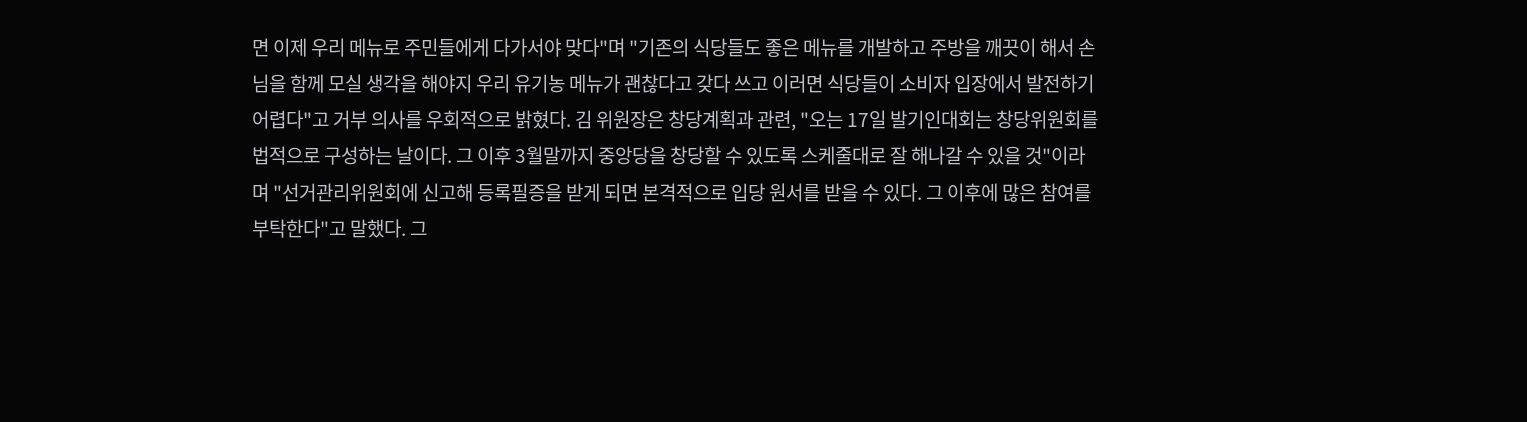면 이제 우리 메뉴로 주민들에게 다가서야 맞다"며 "기존의 식당들도 좋은 메뉴를 개발하고 주방을 깨끗이 해서 손님을 함께 모실 생각을 해야지 우리 유기농 메뉴가 괜찮다고 갖다 쓰고 이러면 식당들이 소비자 입장에서 발전하기 어렵다"고 거부 의사를 우회적으로 밝혔다. 김 위원장은 창당계획과 관련, "오는 17일 발기인대회는 창당위원회를 법적으로 구성하는 날이다. 그 이후 3월말까지 중앙당을 창당할 수 있도록 스케줄대로 잘 해나갈 수 있을 것"이라며 "선거관리위원회에 신고해 등록필증을 받게 되면 본격적으로 입당 원서를 받을 수 있다. 그 이후에 많은 참여를 부탁한다"고 말했다. 그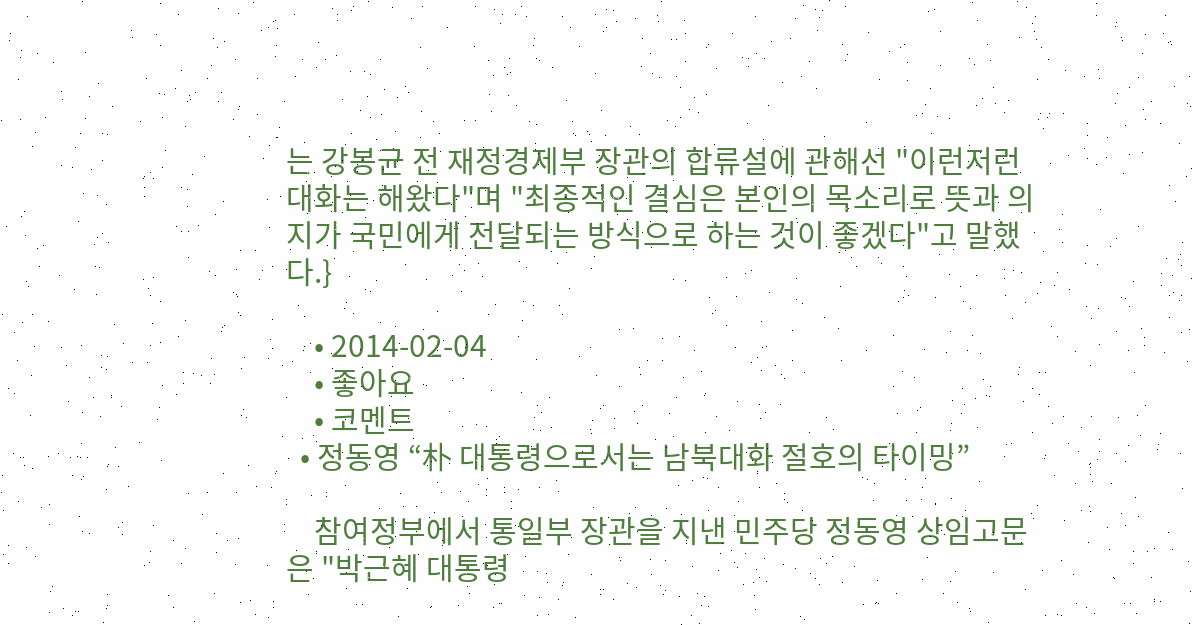는 강봉균 전 재정경제부 장관의 합류설에 관해선 "이런저런 대화는 해왔다"며 "최종적인 결심은 본인의 목소리로 뜻과 의지가 국민에게 전달되는 방식으로 하는 것이 좋겠다"고 말했다.}

    • 2014-02-04
    • 좋아요
    • 코멘트
  • 정동영 “朴 대통령으로서는 남북대화 절호의 타이밍”

    참여정부에서 통일부 장관을 지낸 민주당 정동영 상임고문은 "박근혜 대통령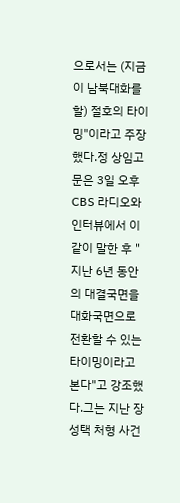으로서는 (지금이 남북대화를 할) 절호의 타이밍"이라고 주장했다.정 상임고문은 3일 오후 CBS 라디오와 인터뷰에서 이같이 말한 후 "지난 6년 동안의 대결국면을 대화국면으로 전환할 수 있는 타이밍이라고 본다"고 강조했다.그는 지난 장성택 처형 사건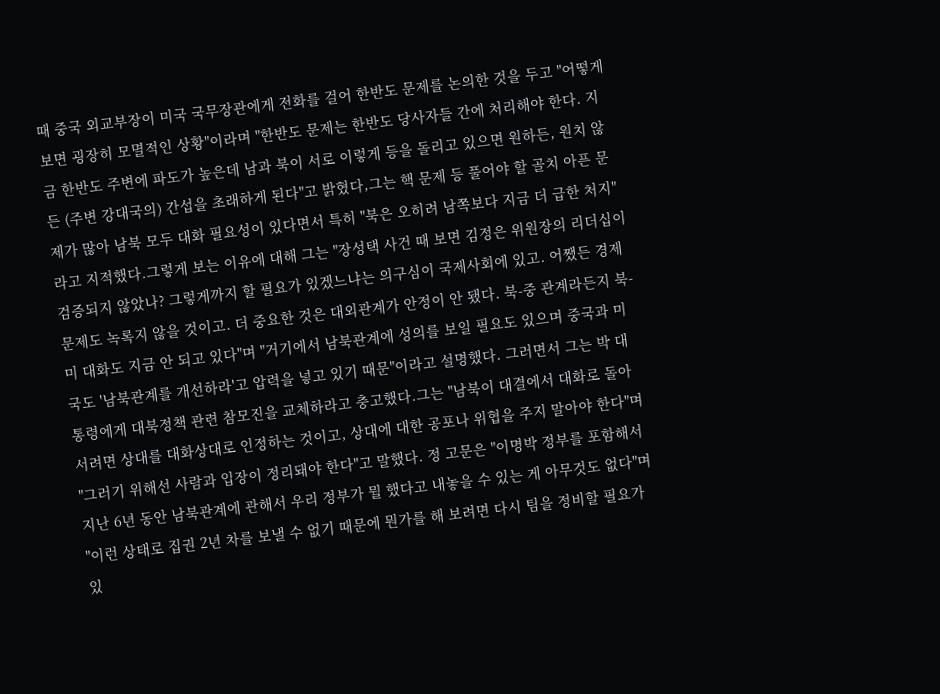때 중국 외교부장이 미국 국무장관에게 전화를 걸어 한반도 문제를 논의한 것을 두고 "어떻게 보면 굉장히 모멸적인 상황"이라며 "한반도 문제는 한반도 당사자들 간에 처리해야 한다. 지금 한반도 주변에 파도가 높은데 남과 북이 서로 이렇게 등을 돌리고 있으면 원하든, 원치 않든 (주변 강대국의) 간섭을 초래하게 된다"고 밝혔다,그는 핵 문제 등 풀어야 할 골치 아픈 문제가 많아 남북 모두 대화 필요성이 있다면서 특히 "북은 오히려 남쪽보다 지금 더 급한 처지"라고 지적했다.그렇게 보는 이유에 대해 그는 "장성택 사건 때 보면 김정은 위원장의 리더십이 검증되지 않았나? 그렇게까지 할 필요가 있겠느냐는 의구심이 국제사회에 있고. 어쨌든 경제문제도 녹록지 않을 것이고. 더 중요한 것은 대외관계가 안정이 안 됐다. 북-중 관계라든지 북-미 대화도 지금 안 되고 있다"며 "거기에서 남북관계에 성의를 보일 필요도 있으며 중국과 미국도 '남북관계를 개선하라'고 압력을 넣고 있기 때문"이라고 설명했다. 그러면서 그는 박 대통령에게 대북정책 관련 참모진을 교체하라고 충고했다.그는 "남북이 대결에서 대화로 돌아서려면 상대를 대화상대로 인정하는 것이고, 상대에 대한 공포나 위협을 주지 말아야 한다"며 "그러기 위해선 사람과 입장이 정리돼야 한다"고 말했다. 정 고문은 "이명박 정부를 포함해서 지난 6년 동안 남북관계에 관해서 우리 정부가 뭘 했다고 내놓을 수 있는 게 아무것도 없다"며 "이런 상태로 집권 2년 차를 보낼 수 없기 때문에 뭔가를 해 보려면 다시 팀을 정비할 필요가 있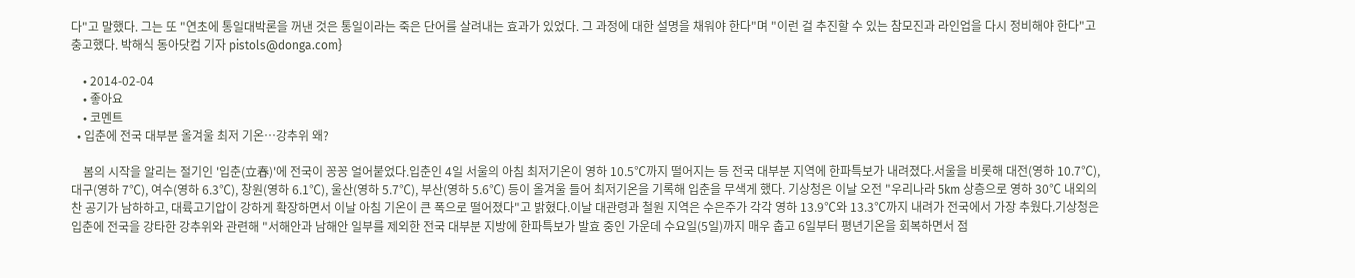다"고 말했다. 그는 또 "연초에 통일대박론을 꺼낸 것은 통일이라는 죽은 단어를 살려내는 효과가 있었다. 그 과정에 대한 설명을 채워야 한다"며 "이런 걸 추진할 수 있는 참모진과 라인업을 다시 정비해야 한다"고 충고했다. 박해식 동아닷컴 기자 pistols@donga.com}

    • 2014-02-04
    • 좋아요
    • 코멘트
  • 입춘에 전국 대부분 올겨울 최저 기온…강추위 왜?

    봄의 시작을 알리는 절기인 '입춘(立春)'에 전국이 꽁꽁 얼어붙었다.입춘인 4일 서울의 아침 최저기온이 영하 10.5℃까지 떨어지는 등 전국 대부분 지역에 한파특보가 내려졌다.서울을 비롯해 대전(영하 10.7℃), 대구(영하 7℃), 여수(영하 6.3℃), 창원(영하 6.1℃), 울산(영하 5.7℃), 부산(영하 5.6℃) 등이 올겨울 들어 최저기온을 기록해 입춘을 무색게 했다. 기상청은 이날 오전 "우리나라 5km 상층으로 영하 30℃ 내외의 찬 공기가 남하하고, 대륙고기압이 강하게 확장하면서 이날 아침 기온이 큰 폭으로 떨어졌다"고 밝혔다.이날 대관령과 철원 지역은 수은주가 각각 영하 13.9℃와 13.3℃까지 내려가 전국에서 가장 추웠다.기상청은 입춘에 전국을 강타한 강추위와 관련해 "서해안과 남해안 일부를 제외한 전국 대부분 지방에 한파특보가 발효 중인 가운데 수요일(5일)까지 매우 춥고 6일부터 평년기온을 회복하면서 점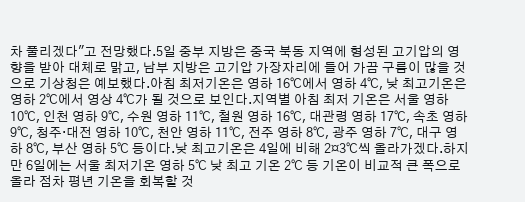차 풀리겠다"고 전망했다.5일 중부 지방은 중국 북동 지역에 형성된 고기압의 영향을 받아 대체로 맑고, 남부 지방은 고기압 가장자리에 들어 가끔 구름이 많을 것으로 기상청은 예보했다.아침 최저기온은 영하 16℃에서 영하 4℃, 낮 최고기온은 영하 2℃에서 영상 4℃가 될 것으로 보인다.지역별 아침 최저 기온은 서울 영하 10℃, 인천 영하 9℃, 수원 영하 11℃, 철원 영하 16℃, 대관령 영하 17℃, 속초 영하 9℃, 청주·대전 영하 10℃, 천안 영하 11℃, 전주 영하 8℃, 광주 영하 7℃, 대구 영하 8℃, 부산 영하 5℃ 등이다.낮 최고기온은 4일에 비해 2¤3℃씩 올라가겠다.하지만 6일에는 서울 최저기온 영하 5℃ 낮 최고 기온 2℃ 등 기온이 비교적 큰 폭으로 올라 점차 평년 기온을 회복할 것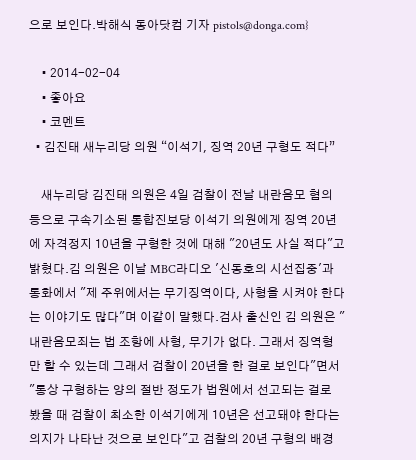으로 보인다.박해식 동아닷컴 기자 pistols@donga.com}

    • 2014-02-04
    • 좋아요
    • 코멘트
  • 김진태 새누리당 의원 “이석기, 징역 20년 구형도 적다”

    새누리당 김진태 의원은 4일 검찰이 전날 내란음모 혐의 등으로 구속기소된 통합진보당 이석기 의원에게 징역 20년에 자격정지 10년을 구형한 것에 대해 "20년도 사실 적다"고 밝혔다.김 의원은 이날 MBC라디오 '신동호의 시선집중'과 통화에서 "제 주위에서는 무기징역이다, 사형을 시켜야 한다는 이야기도 많다"며 이같이 말했다.검사 출신인 김 의원은 "내란음모죄는 법 조항에 사형, 무기가 없다. 그래서 징역형만 할 수 있는데 그래서 검찰이 20년을 한 걸로 보인다"면서 "통상 구형하는 양의 절반 정도가 법원에서 선고되는 걸로 봤을 때 검찰이 최소한 이석기에게 10년은 선고돼야 한다는 의지가 나타난 것으로 보인다"고 검찰의 20년 구형의 배경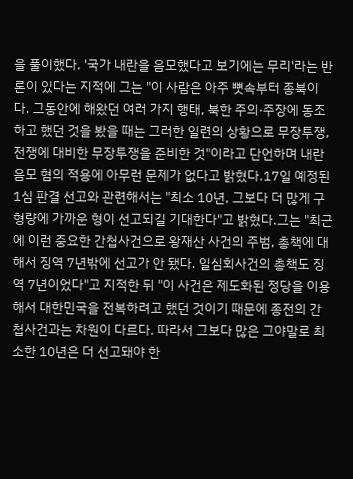을 풀이했다. '국가 내란을 음모했다고 보기에는 무리'라는 반론이 있다는 지적에 그는 "이 사람은 아주 뼛속부터 종북이다. 그동안에 해왔던 여러 가지 행태, 북한 주의·주장에 동조하고 했던 것을 봤을 때는 그러한 일련의 상황으로 무장투쟁, 전쟁에 대비한 무장투쟁을 준비한 것"이라고 단언하며 내란음모 혐의 적용에 아무런 문제가 없다고 밝혔다.17일 예정된 1심 판결 선고와 관련해서는 "최소 10년, 그보다 더 많게 구형량에 가까운 형이 선고되길 기대한다"고 밝혔다.그는 "최근에 이런 중요한 간첩사건으로 왕재산 사건의 주범, 총책에 대해서 징역 7년밖에 선고가 안 됐다. 일심회사건의 총책도 징역 7년이었다"고 지적한 뒤 "이 사건은 제도화된 정당을 이용해서 대한민국을 전복하려고 했던 것이기 때문에 종전의 간첩사건과는 차원이 다르다. 따라서 그보다 많은 그야말로 최소한 10년은 더 선고돼야 한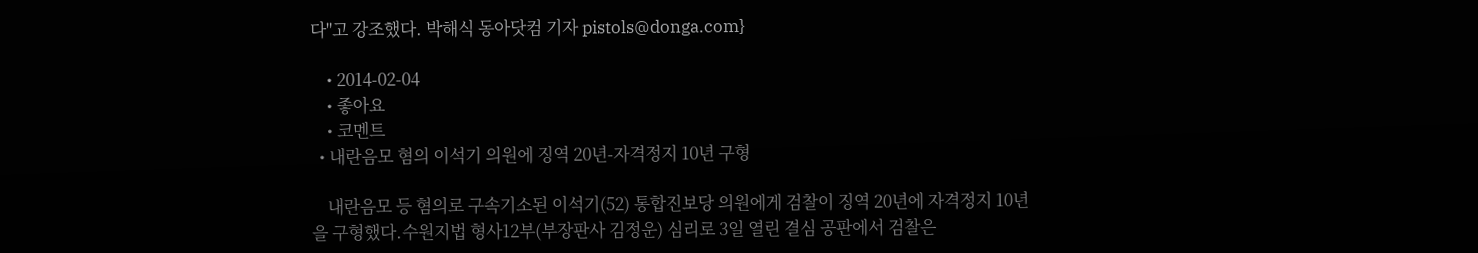다"고 강조했다. 박해식 동아닷컴 기자 pistols@donga.com}

    • 2014-02-04
    • 좋아요
    • 코멘트
  • 내란음모 혐의 이석기 의원에 징역 20년-자격정지 10년 구형

    내란음모 등 혐의로 구속기소된 이석기(52) 통합진보당 의원에게 검찰이 징역 20년에 자격정지 10년을 구형했다.수원지법 형사12부(부장판사 김정운) 심리로 3일 열린 결심 공판에서 검찰은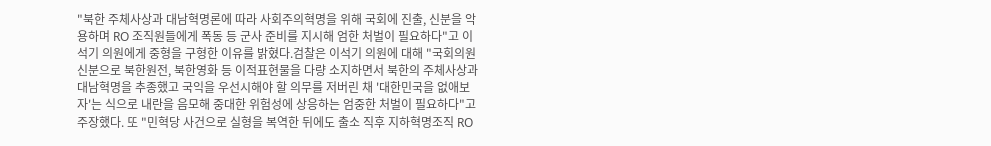"북한 주체사상과 대남혁명론에 따라 사회주의혁명을 위해 국회에 진출, 신분을 악용하며 RO 조직원들에게 폭동 등 군사 준비를 지시해 엄한 처벌이 필요하다"고 이석기 의원에게 중형을 구형한 이유를 밝혔다.검찰은 이석기 의원에 대해 "국회의원 신분으로 북한원전, 북한영화 등 이적표현물을 다량 소지하면서 북한의 주체사상과 대남혁명을 추종했고 국익을 우선시해야 할 의무를 저버린 채 '대한민국을 없애보자'는 식으로 내란을 음모해 중대한 위험성에 상응하는 엄중한 처벌이 필요하다"고 주장했다. 또 "민혁당 사건으로 실형을 복역한 뒤에도 출소 직후 지하혁명조직 RO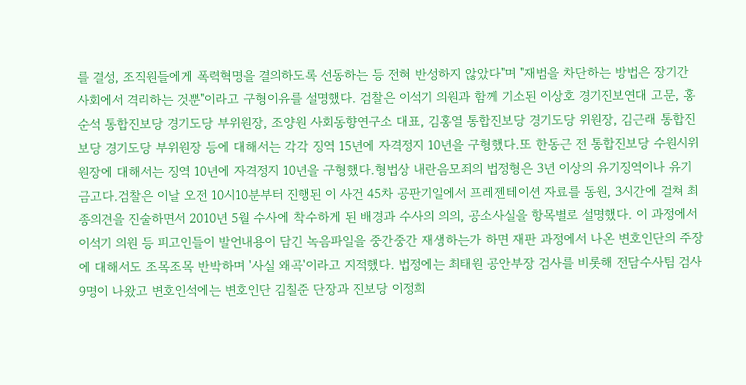를 결성, 조직원들에게 폭력혁명을 결의하도록 선동하는 등 전혀 반성하지 않았다"며 "재범을 차단하는 방법은 장기간 사회에서 격리하는 것뿐"이라고 구형이유를 설명했다. 검찰은 이석기 의원과 함께 기소된 이상호 경기진보연대 고문, 홍순석 통합진보당 경기도당 부위원장, 조양원 사회동향연구소 대표, 김홍열 통합진보당 경기도당 위원장, 김근래 통합진보당 경기도당 부위원장 등에 대해서는 각각 징역 15년에 자격정지 10년을 구형했다.또 한동근 전 통합진보당 수원시위원장에 대해서는 징역 10년에 자격정지 10년을 구형했다.형법상 내란음모죄의 법정형은 3년 이상의 유기징역이나 유기금고다.검찰은 이날 오전 10시10분부터 진행된 이 사건 45차 공판기일에서 프레젠테이션 자료를 동원, 3시간에 걸쳐 최종의견을 진술하면서 2010년 5월 수사에 착수하게 된 배경과 수사의 의의, 공소사실을 항목별로 설명했다. 이 과정에서 이석기 의원 등 피고인들이 발언내용이 담긴 녹음파일을 중간중간 재생하는가 하면 재판 과정에서 나온 변호인단의 주장에 대해서도 조목조목 반박하며 '사실 왜곡'이라고 지적했다. 법정에는 최태원 공안부장 검사를 비롯해 전담수사팀 검사 9명이 나왔고 변호인석에는 변호인단 김칠준 단장과 진보당 이정희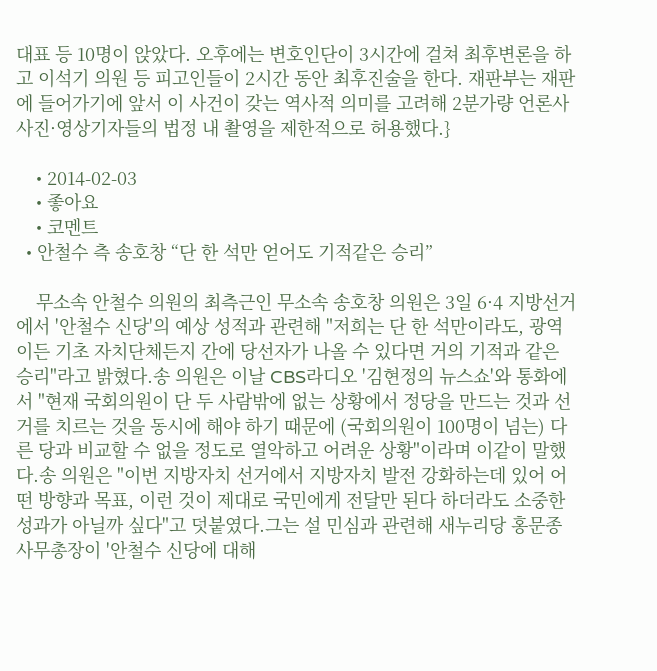대표 등 10명이 앉았다. 오후에는 변호인단이 3시간에 걸쳐 최후변론을 하고 이석기 의원 등 피고인들이 2시간 동안 최후진술을 한다. 재판부는 재판에 들어가기에 앞서 이 사건이 갖는 역사적 의미를 고려해 2분가량 언론사 사진·영상기자들의 법정 내 촬영을 제한적으로 허용했다.}

    • 2014-02-03
    • 좋아요
    • 코멘트
  • 안철수 측 송호창 “단 한 석만 얻어도 기적같은 승리”

    무소속 안철수 의원의 최측근인 무소속 송호창 의원은 3일 6·4 지방선거에서 '안철수 신당'의 예상 성적과 관련해 "저희는 단 한 석만이라도, 광역이든 기초 자치단체든지 간에 당선자가 나올 수 있다면 거의 기적과 같은 승리"라고 밝혔다.송 의원은 이날 CBS라디오 '김현정의 뉴스쇼'와 통화에서 "현재 국회의원이 단 두 사람밖에 없는 상황에서 정당을 만드는 것과 선거를 치르는 것을 동시에 해야 하기 때문에 (국회의원이 100명이 넘는) 다른 당과 비교할 수 없을 정도로 열악하고 어려운 상황"이라며 이같이 말했다.송 의원은 "이번 지방자치 선거에서 지방자치 발전 강화하는데 있어 어떤 방향과 목표, 이런 것이 제대로 국민에게 전달만 된다 하더라도 소중한 성과가 아닐까 싶다"고 덧붙였다.그는 설 민심과 관련해 새누리당 홍문종 사무총장이 '안철수 신당에 대해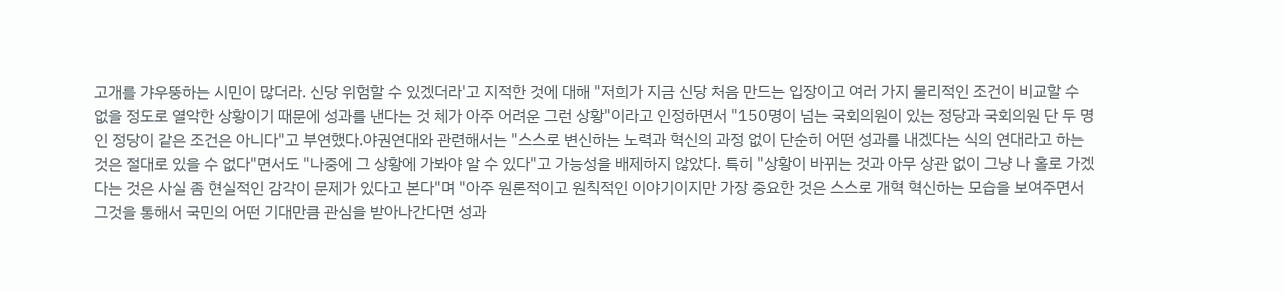고개를 갸우뚱하는 시민이 많더라. 신당 위험할 수 있겠더라'고 지적한 것에 대해 "저희가 지금 신당 처음 만드는 입장이고 여러 가지 물리적인 조건이 비교할 수 없을 정도로 열악한 상황이기 때문에 성과를 낸다는 것 체가 아주 어려운 그런 상황"이라고 인정하면서 "150명이 넘는 국회의원이 있는 정당과 국회의원 단 두 명인 정당이 같은 조건은 아니다"고 부연했다.야권연대와 관련해서는 "스스로 변신하는 노력과 혁신의 과정 없이 단순히 어떤 성과를 내겠다는 식의 연대라고 하는 것은 절대로 있을 수 없다"면서도 "나중에 그 상황에 가봐야 알 수 있다"고 가능성을 배제하지 않았다. 특히 "상황이 바뀌는 것과 아무 상관 없이 그냥 나 홀로 가겠다는 것은 사실 좀 현실적인 감각이 문제가 있다고 본다"며 "아주 원론적이고 원칙적인 이야기이지만 가장 중요한 것은 스스로 개혁 혁신하는 모습을 보여주면서 그것을 통해서 국민의 어떤 기대만큼 관심을 받아나간다면 성과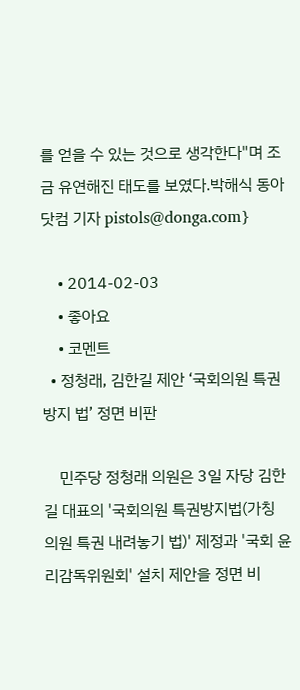를 얻을 수 있는 것으로 생각한다"며 조금 유연해진 태도를 보였다.박해식 동아닷컴 기자 pistols@donga.com}

    • 2014-02-03
    • 좋아요
    • 코멘트
  • 정청래, 김한길 제안 ‘국회의원 특권방지 법’ 정면 비판

    민주당 정청래 의원은 3일 자당 김한길 대표의 '국회의원 특권방지법(가칭 의원 특권 내려놓기 법)' 제정과 '국회 윤리감독위원회' 설치 제안을 정면 비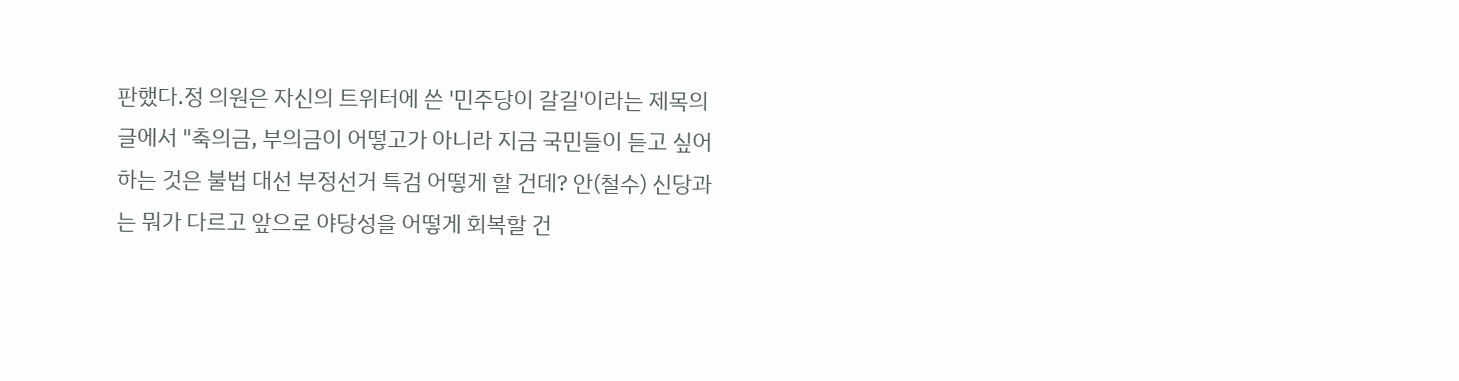판했다.정 의원은 자신의 트위터에 쓴 '민주당이 갈길'이라는 제목의 글에서 "축의금, 부의금이 어떻고가 아니라 지금 국민들이 듣고 싶어하는 것은 불법 대선 부정선거 특검 어떻게 할 건데? 안(철수) 신당과는 뭐가 다르고 앞으로 야당성을 어떻게 회복할 건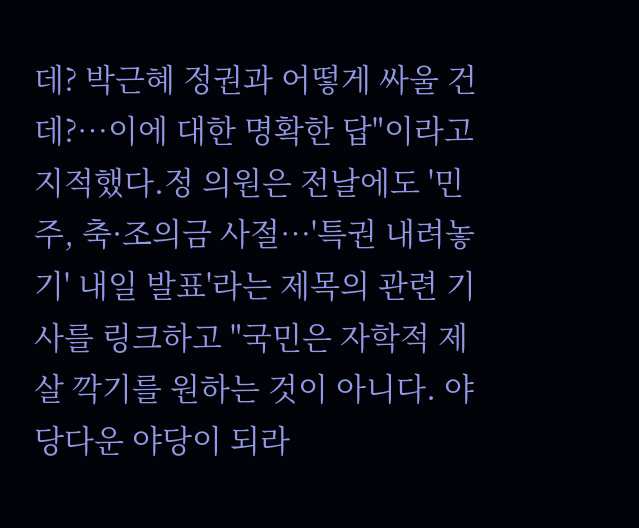데? 박근혜 정권과 어떻게 싸울 건데?…이에 대한 명확한 답"이라고 지적했다.정 의원은 전날에도 '민주, 축·조의금 사절…'특권 내려놓기' 내일 발표'라는 제목의 관련 기사를 링크하고 "국민은 자학적 제 살 깍기를 원하는 것이 아니다. 야당다운 야당이 되라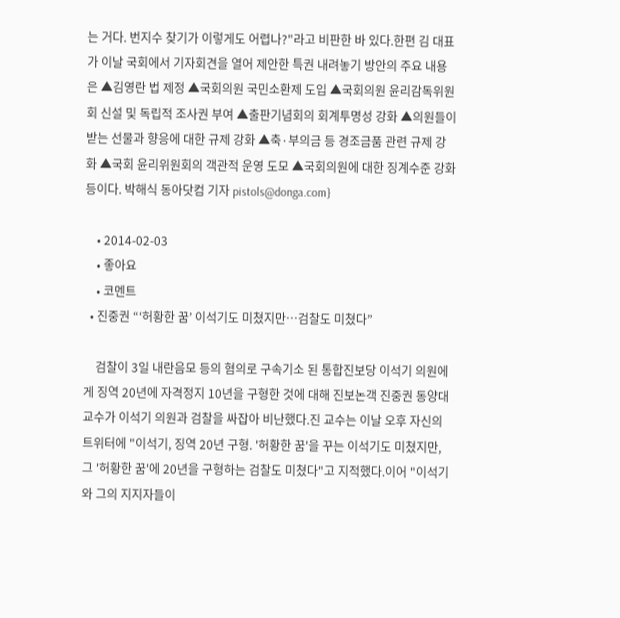는 거다. 번지수 찾기가 이렇게도 어렵나?"라고 비판한 바 있다.한편 김 대표가 이날 국회에서 기자회견을 열어 제안한 특권 내려놓기 방안의 주요 내용은 ▲김영란 법 제정 ▲국회의원 국민소환제 도입 ▲국회의원 윤리감독위원회 신설 및 독립적 조사권 부여 ▲출판기념회의 회계투명성 강화 ▲의원들이 받는 선물과 향응에 대한 규제 강화 ▲축·부의금 등 경조금품 관련 규제 강화 ▲국회 윤리위원회의 객관적 운영 도모 ▲국회의원에 대한 징계수준 강화 등이다. 박해식 동아닷컴 기자 pistols@donga.com}

    • 2014-02-03
    • 좋아요
    • 코멘트
  • 진중권 “‘허황한 꿈’ 이석기도 미쳤지만…검찰도 미쳤다”

    검찰이 3일 내란음모 등의 혐의로 구속기소 된 통합진보당 이석기 의원에게 징역 20년에 자격정지 10년을 구형한 것에 대해 진보논객 진중권 동양대 교수가 이석기 의원과 검찰을 싸잡아 비난했다.진 교수는 이날 오후 자신의 트위터에 "이석기, 징역 20년 구형. '허황한 꿈'을 꾸는 이석기도 미쳤지만, 그 '허황한 꿈'에 20년을 구형하는 검찰도 미쳤다"고 지적했다.이어 "이석기와 그의 지지자들이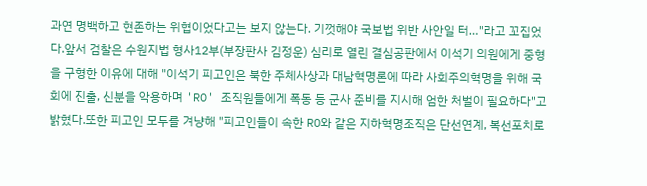과연 명백하고 현존하는 위협이었다고는 보지 않는다. 기껏해야 국보법 위반 사안일 터…"라고 꼬집었다.앞서 검찰은 수원지법 형사12부(부장판사 김정운) 심리로 열린 결심공판에서 이석기 의원에게 중형을 구형한 이유에 대해 "이석기 피고인은 북한 주체사상과 대남혁명론에 따라 사회주의혁명을 위해 국회에 진출, 신분을 악용하며 'RO' 조직원들에게 폭동 등 군사 준비를 지시해 엄한 처벌이 필요하다"고 밝혔다.또한 피고인 모두를 겨냥해 "피고인들이 속한 RO와 같은 지하혁명조직은 단선연계, 복선포치로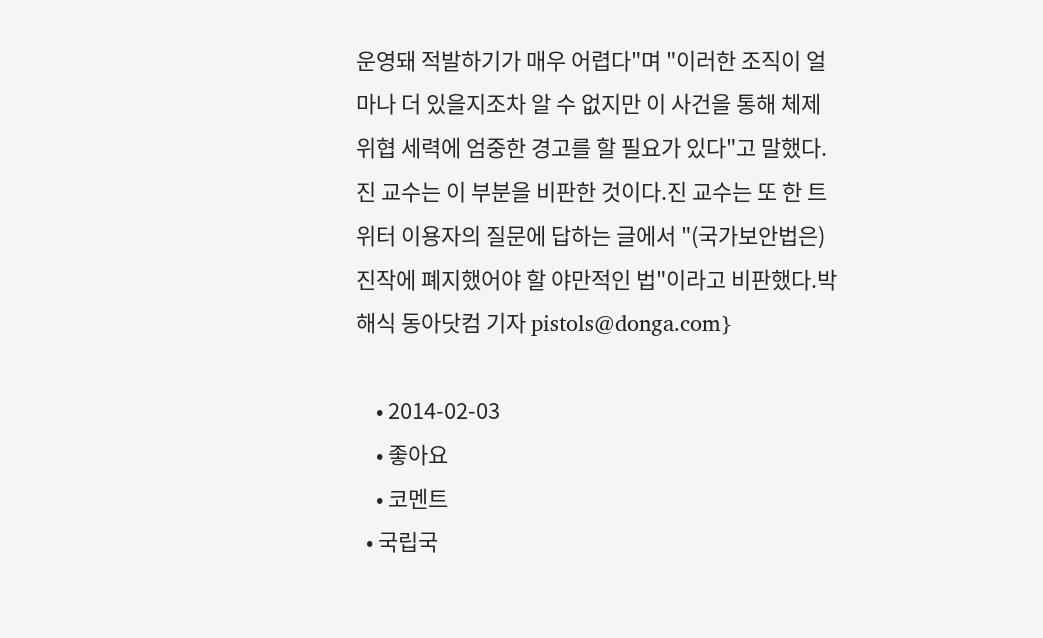운영돼 적발하기가 매우 어렵다"며 "이러한 조직이 얼마나 더 있을지조차 알 수 없지만 이 사건을 통해 체제 위협 세력에 엄중한 경고를 할 필요가 있다"고 말했다. 진 교수는 이 부분을 비판한 것이다.진 교수는 또 한 트위터 이용자의 질문에 답하는 글에서 "(국가보안법은) 진작에 폐지했어야 할 야만적인 법"이라고 비판했다.박해식 동아닷컴 기자 pistols@donga.com}

    • 2014-02-03
    • 좋아요
    • 코멘트
  • 국립국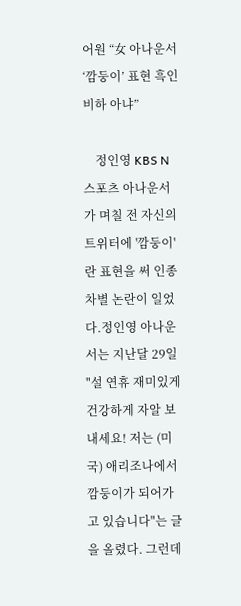어원 “女 아나운서 ‘깜둥이’ 표현 흑인 비하 아냐”

    정인영 KBS N 스포츠 아나운서가 며칠 전 자신의 트위터에 '깜둥이'란 표현을 써 인종차별 논란이 일었다.정인영 아나운서는 지난달 29일 "설 연휴 재미있게 건강하게 자알 보내세요! 저는 (미국) 애리조나에서 깜둥이가 되어가고 있습니다"는 글을 올렸다. 그런데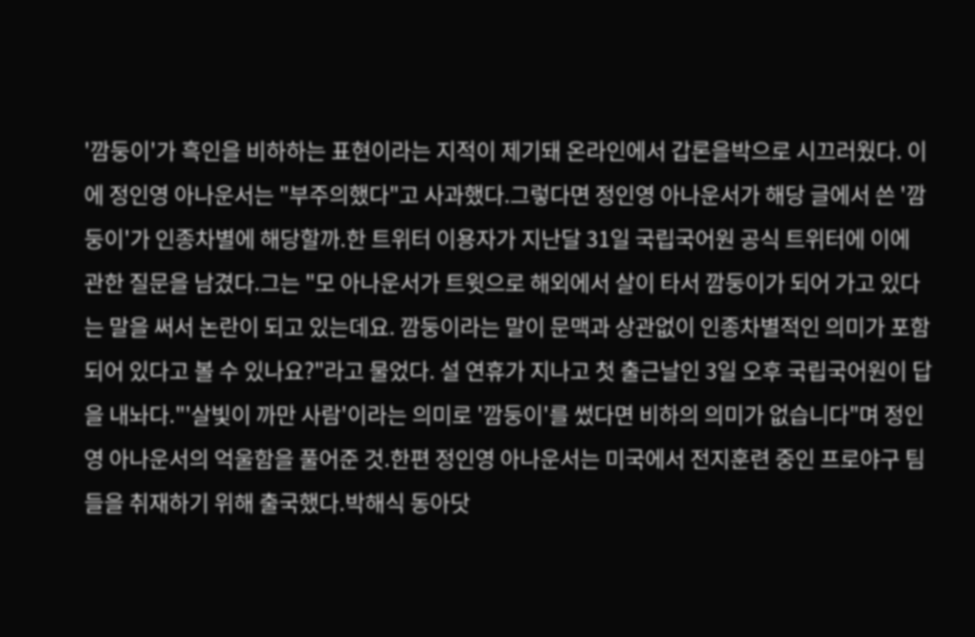'깜둥이'가 흑인을 비하하는 표현이라는 지적이 제기돼 온라인에서 갑론을박으로 시끄러웠다. 이에 정인영 아나운서는 "부주의했다"고 사과했다.그렇다면 정인영 아나운서가 해당 글에서 쓴 '깜둥이'가 인종차별에 해당할까.한 트위터 이용자가 지난달 31일 국립국어원 공식 트위터에 이에 관한 질문을 남겼다.그는 "모 아나운서가 트윗으로 해외에서 살이 타서 깜둥이가 되어 가고 있다는 말을 써서 논란이 되고 있는데요. 깜둥이라는 말이 문맥과 상관없이 인종차별적인 의미가 포함되어 있다고 볼 수 있나요?"라고 물었다. 설 연휴가 지나고 첫 출근날인 3일 오후 국립국어원이 답을 내놔다."'살빛이 까만 사람'이라는 의미로 '깜둥이'를 썼다면 비하의 의미가 없습니다"며 정인영 아나운서의 억울함을 풀어준 것.한편 정인영 아나운서는 미국에서 전지훈련 중인 프로야구 팀들을 취재하기 위해 출국했다.박해식 동아닷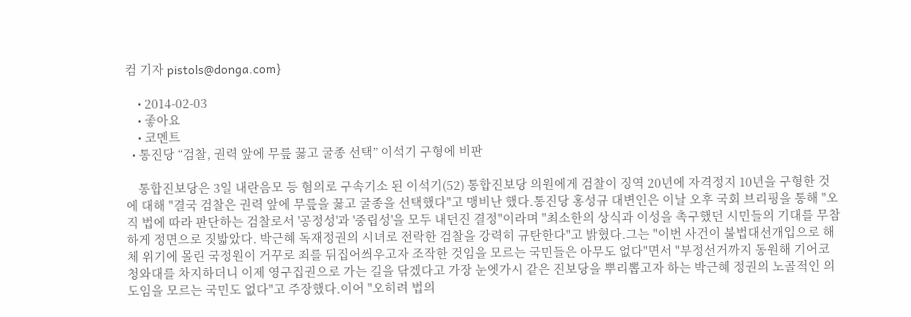컴 기자 pistols@donga.com}

    • 2014-02-03
    • 좋아요
    • 코멘트
  • 통진당 “검찰, 권력 앞에 무릎 꿇고 굴종 선택” 이석기 구형에 비판

    통합진보당은 3일 내란음모 등 혐의로 구속기소 된 이석기(52) 통합진보당 의원에게 검찰이 징역 20년에 자격정지 10년을 구형한 것에 대해 "결국 검찰은 권력 앞에 무릎을 꿇고 굴종을 선택했다"고 맹비난 했다.통진당 홍성규 대변인은 이날 오후 국회 브리핑을 통해 "오직 법에 따라 판단하는 검찰로서 '공정성'과 '중립성'을 모두 내던진 결정"이라며 "최소한의 상식과 이성을 촉구했던 시민들의 기대를 무참하게 정면으로 짓밟았다. 박근혜 독재정권의 시녀로 전락한 검찰을 강력히 규탄한다"고 밝혔다.그는 "이번 사건이 불법대선개입으로 해체 위기에 몰린 국정원이 거꾸로 죄를 뒤집어씌우고자 조작한 것임을 모르는 국민들은 아무도 없다"면서 "부정선거까지 동원해 기어코 청와대를 차지하더니 이제 영구집권으로 가는 길을 닦겠다고 가장 눈엣가시 같은 진보당을 뿌리뽑고자 하는 박근혜 정권의 노골적인 의도임을 모르는 국민도 없다"고 주장했다.이어 "오히려 법의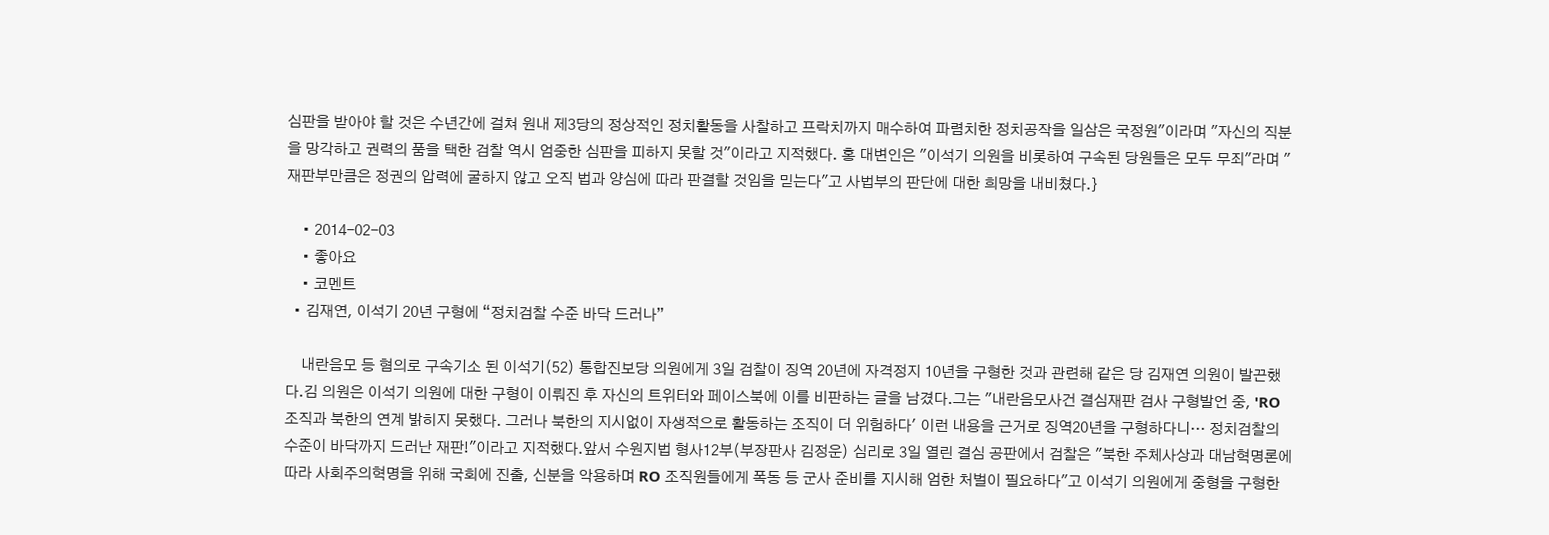심판을 받아야 할 것은 수년간에 걸쳐 원내 제3당의 정상적인 정치활동을 사찰하고 프락치까지 매수하여 파렴치한 정치공작을 일삼은 국정원"이라며 "자신의 직분을 망각하고 권력의 품을 택한 검찰 역시 엄중한 심판을 피하지 못할 것"이라고 지적했다. 홍 대변인은 "이석기 의원을 비롯하여 구속된 당원들은 모두 무죄"라며 "재판부만큼은 정권의 압력에 굴하지 않고 오직 법과 양심에 따라 판결할 것임을 믿는다"고 사법부의 판단에 대한 희망을 내비쳤다.}

    • 2014-02-03
    • 좋아요
    • 코멘트
  • 김재연, 이석기 20년 구형에 “정치검찰 수준 바닥 드러나”

    내란음모 등 혐의로 구속기소 된 이석기(52) 통합진보당 의원에게 3일 검찰이 징역 20년에 자격정지 10년을 구형한 것과 관련해 같은 당 김재연 의원이 발끈했다.김 의원은 이석기 의원에 대한 구형이 이뤄진 후 자신의 트위터와 페이스북에 이를 비판하는 글을 남겼다.그는 "내란음모사건 결심재판 검사 구형발언 중, 'RO조직과 북한의 연계 밝히지 못했다. 그러나 북한의 지시없이 자생적으로 활동하는 조직이 더 위험하다' 이런 내용을 근거로 징역20년을 구형하다니… 정치검찰의 수준이 바닥까지 드러난 재판!"이라고 지적했다.앞서 수원지법 형사12부(부장판사 김정운) 심리로 3일 열린 결심 공판에서 검찰은 "북한 주체사상과 대남혁명론에 따라 사회주의혁명을 위해 국회에 진출, 신분을 악용하며 RO 조직원들에게 폭동 등 군사 준비를 지시해 엄한 처벌이 필요하다"고 이석기 의원에게 중형을 구형한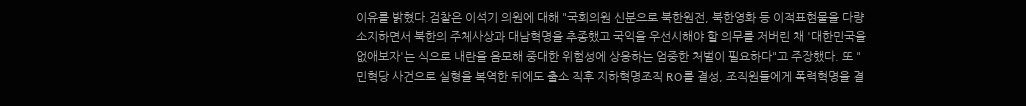이유를 밝혔다.검찰은 이석기 의원에 대해 "국회의원 신분으로 북한원전, 북한영화 등 이적표현물을 다량 소지하면서 북한의 주체사상과 대남혁명을 추종했고 국익을 우선시해야 할 의무를 저버린 채 '대한민국을 없애보자'는 식으로 내란을 음모해 중대한 위험성에 상응하는 엄중한 처벌이 필요하다"고 주장했다. 또 "민혁당 사건으로 실형을 복역한 뒤에도 출소 직후 지하혁명조직 RO를 결성, 조직원들에게 폭력혁명을 결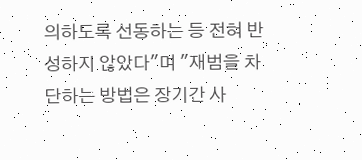의하도록 선동하는 등 전혀 반성하지 않았다"며 "재범을 차단하는 방법은 장기간 사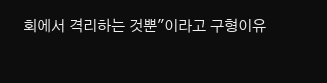회에서 격리하는 것뿐"이라고 구형이유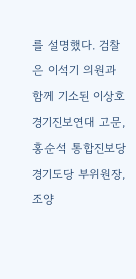를 설명했다. 검찰은 이석기 의원과 함께 기소된 이상호 경기진보연대 고문, 홍순석 통합진보당 경기도당 부위원장, 조양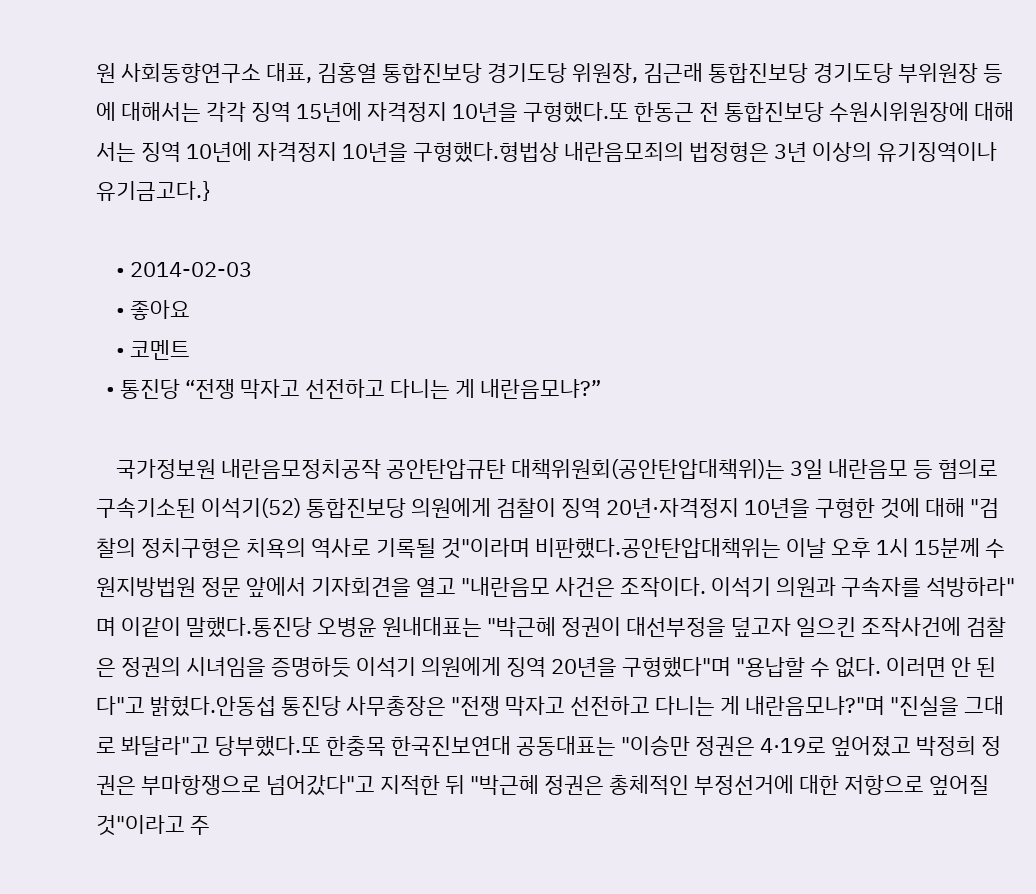원 사회동향연구소 대표, 김홍열 통합진보당 경기도당 위원장, 김근래 통합진보당 경기도당 부위원장 등에 대해서는 각각 징역 15년에 자격정지 10년을 구형했다.또 한동근 전 통합진보당 수원시위원장에 대해서는 징역 10년에 자격정지 10년을 구형했다.형법상 내란음모죄의 법정형은 3년 이상의 유기징역이나 유기금고다.}

    • 2014-02-03
    • 좋아요
    • 코멘트
  • 통진당 “전쟁 막자고 선전하고 다니는 게 내란음모냐?”

    국가정보원 내란음모정치공작 공안탄압규탄 대책위원회(공안탄압대책위)는 3일 내란음모 등 혐의로 구속기소된 이석기(52) 통합진보당 의원에게 검찰이 징역 20년·자격정지 10년을 구형한 것에 대해 "검찰의 정치구형은 치욕의 역사로 기록될 것"이라며 비판했다.공안탄압대책위는 이날 오후 1시 15분께 수원지방법원 정문 앞에서 기자회견을 열고 "내란음모 사건은 조작이다. 이석기 의원과 구속자를 석방하라"며 이같이 말했다.통진당 오병윤 원내대표는 "박근혜 정권이 대선부정을 덮고자 일으킨 조작사건에 검찰은 정권의 시녀임을 증명하듯 이석기 의원에게 징역 20년을 구형했다"며 "용납할 수 없다. 이러면 안 된다"고 밝혔다.안동섭 통진당 사무총장은 "전쟁 막자고 선전하고 다니는 게 내란음모냐?"며 "진실을 그대로 봐달라"고 당부했다.또 한충목 한국진보연대 공동대표는 "이승만 정권은 4·19로 엎어졌고 박정희 정권은 부마항쟁으로 넘어갔다"고 지적한 뒤 "박근혜 정권은 총체적인 부정선거에 대한 저항으로 엎어질 것"이라고 주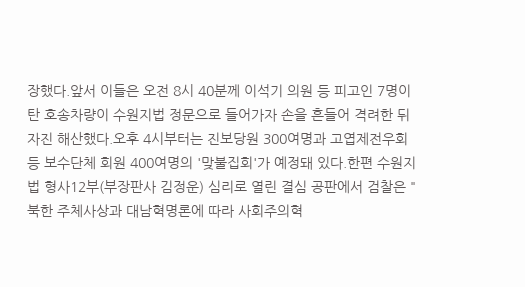장했다.앞서 이들은 오전 8시 40분께 이석기 의원 등 피고인 7명이 탄 호송차량이 수원지법 정문으로 들어가자 손을 흔들어 격려한 뒤 자진 해산했다.오후 4시부터는 진보당원 300여명과 고엽제전우회 등 보수단체 회원 400여명의 '맞불집회'가 예정돼 있다.한편 수원지법 형사12부(부장판사 김정운) 심리로 열린 결심 공판에서 검찰은 "북한 주체사상과 대남혁명론에 따라 사회주의혁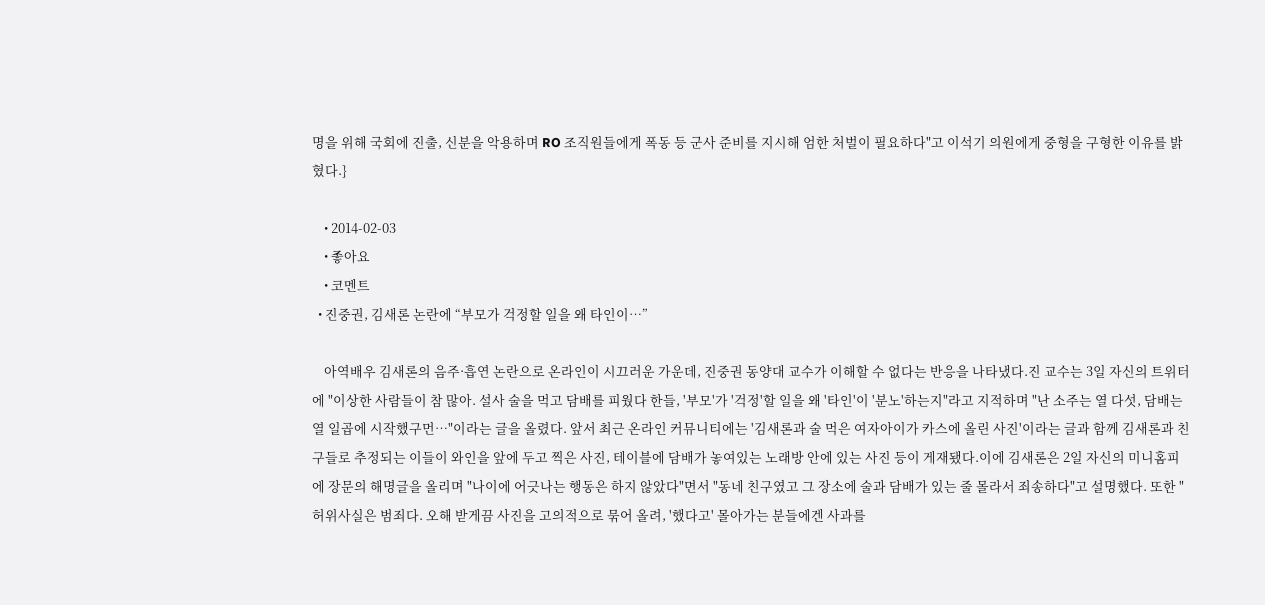명을 위해 국회에 진출, 신분을 악용하며 RO 조직원들에게 폭동 등 군사 준비를 지시해 엄한 처벌이 필요하다"고 이석기 의원에게 중형을 구형한 이유를 밝혔다.}

    • 2014-02-03
    • 좋아요
    • 코멘트
  • 진중권, 김새론 논란에 “부모가 걱정할 일을 왜 타인이…”

    아역배우 김새론의 음주·흡연 논란으로 온라인이 시끄러운 가운데, 진중권 동양대 교수가 이해할 수 없다는 반응을 나타냈다.진 교수는 3일 자신의 트위터에 "이상한 사람들이 참 많아. 설사 술을 먹고 담배를 피웠다 한들, '부모'가 '걱정'할 일을 왜 '타인'이 '분노'하는지"라고 지적하며 "난 소주는 열 다섯, 담배는 열 일곱에 시작했구먼…"이라는 글을 올렸다. 앞서 최근 온라인 커뮤니티에는 '김새론과 술 먹은 여자아이가 카스에 올린 사진'이라는 글과 함께 김새론과 친구들로 추정되는 이들이 와인을 앞에 두고 찍은 사진, 테이블에 담배가 놓여있는 노래방 안에 있는 사진 등이 게재됐다.이에 김새론은 2일 자신의 미니홈피에 장문의 해명글을 올리며 "나이에 어긋나는 행동은 하지 않았다"면서 "동네 친구였고 그 장소에 술과 담배가 있는 줄 몰라서 죄송하다"고 설명했다. 또한 "허위사실은 범죄다. 오해 받게끔 사진을 고의적으로 묶어 올려, '했다고' 몰아가는 분들에겐 사과를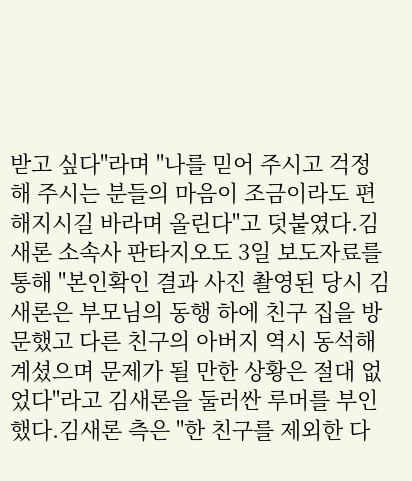받고 싶다"라며 "나를 믿어 주시고 걱정해 주시는 분들의 마음이 조금이라도 편해지시길 바라며 올린다"고 덧붙였다.김새론 소속사 판타지오도 3일 보도자료를 통해 "본인확인 결과 사진 촬영된 당시 김새론은 부모님의 동행 하에 친구 집을 방문했고 다른 친구의 아버지 역시 동석해 계셨으며 문제가 될 만한 상황은 절대 없었다"라고 김새론을 둘러싼 루머를 부인했다.김새론 측은 "한 친구를 제외한 다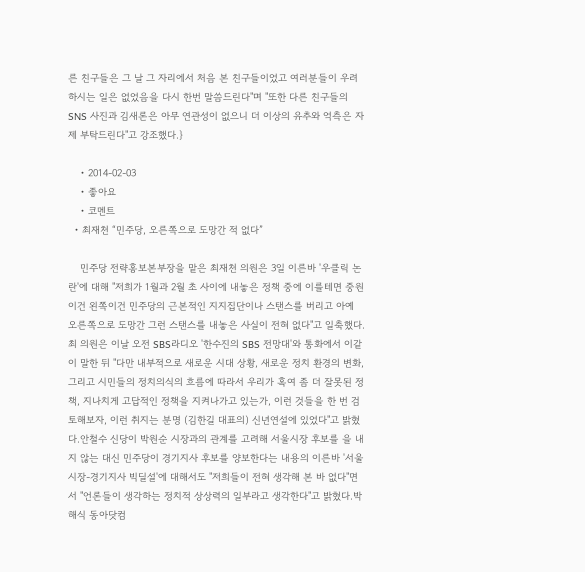른 친구들은 그 날 그 자리에서 처음 본 친구들이었고 여러분들이 우려하시는 일은 없었음을 다시 한번 말씀드린다"며 "또한 다른 친구들의 SNS 사진과 김새론은 아무 연관성이 없으니 더 이상의 유추와 억측은 자제 부탁드린다"고 강조했다.}

    • 2014-02-03
    • 좋아요
    • 코멘트
  • 최재천 “민주당, 오른쪽으로 도망간 적 없다”

    민주당 전략홍보본부장을 맡은 최재천 의원은 3일 이른바 '우클릭 논란'에 대해 "저희가 1월과 2월 초 사이에 내놓은 정책 중에 이를테면 중원이건 왼쪽이건 민주당의 근본적인 지지집단이나 스탠스를 버리고 아예 오른쪽으로 도망간 그런 스탠스를 내놓은 사실이 전혀 없다"고 일축했다.최 의원은 이날 오전 SBS라디오 '한수진의 SBS 전망대'와 통화에서 이같이 말한 뒤 "다만 내부적으로 새로운 시대 상황, 새로운 정치 환경의 변화, 그리고 시민들의 정치의식의 흐름에 따라서 우리가 혹여 좀 더 잘못된 정책, 지나치게 고답적인 정책을 지켜나가고 있는가, 이런 것들을 한 번 검토해보자, 이런 취지는 분명 (김한길 대표의) 신년연설에 있었다"고 밝혔다.안철수 신당이 박원순 시장과의 관계를 고려해 서울시장 후보를 을 내지 않는 대신 민주당이 경기지사 후보를 양보한다는 내용의 이른바 '서울시장-경기지사 빅딜설'에 대해서도 "저희들이 전혀 생각해 본 바 없다"면서 "언론들이 생각하는 정치적 상상력의 일부라고 생각한다"고 밝혔다.박해식 동아닷컴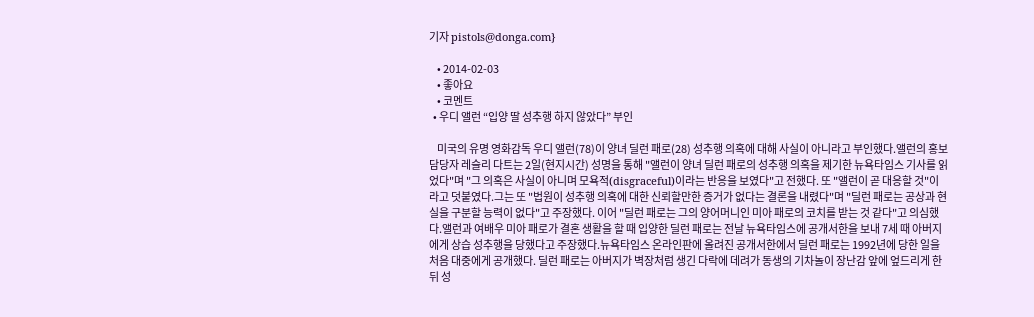기자 pistols@donga.com}

    • 2014-02-03
    • 좋아요
    • 코멘트
  • 우디 앨런 “입양 딸 성추행 하지 않았다” 부인

    미국의 유명 영화감독 우디 앨런(78)이 양녀 딜런 패로(28) 성추행 의혹에 대해 사실이 아니라고 부인했다.앨런의 홍보담당자 레슬리 다트는 2일(현지시간) 성명을 통해 "앨런이 양녀 딜런 패로의 성추행 의혹을 제기한 뉴욕타임스 기사를 읽었다"며 "그 의혹은 사실이 아니며 모욕적(disgraceful)이라는 반응을 보였다"고 전했다. 또 "앨런이 곧 대응할 것"이라고 덧붙였다.그는 또 "법원이 성추행 의혹에 대한 신뢰할만한 증거가 없다는 결론을 내렸다"며 "딜런 패로는 공상과 현실을 구분할 능력이 없다"고 주장했다. 이어 "딜런 패로는 그의 양어머니인 미아 패로의 코치를 받는 것 같다"고 의심했다.앨런과 여배우 미아 패로가 결혼 생활을 할 때 입양한 딜런 패로는 전날 뉴욕타임스에 공개서한을 보내 7세 때 아버지에게 상습 성추행을 당했다고 주장했다.뉴욕타임스 온라인판에 올려진 공개서한에서 딜런 패로는 1992년에 당한 일을 처음 대중에게 공개했다. 딜런 패로는 아버지가 벽장처럼 생긴 다락에 데려가 동생의 기차놀이 장난감 앞에 엎드리게 한 뒤 성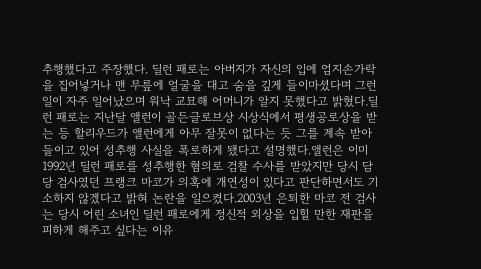추행했다고 주장했다. 딜런 패로는 아버지가 자신의 입에 엄지손가락을 집어넣거나 맨 무릎에 얼굴을 대고 숨을 깊게 들이마셨다며 그런 일이 자주 일어났으며 워낙 교묘해 어머니가 알지 못했다고 밝혔다.딜런 패로는 지난달 앨런이 골든글로브상 시상식에서 평생공로상을 받는 등 할리우드가 앨런에게 아무 잘못이 없다는 듯 그를 계속 받아들이고 있어 성추행 사실을 폭로하게 됐다고 설명했다.앨런은 이미 1992년 딜런 패로를 성추행한 혐의로 검찰 수사를 받았지만 당시 담당 검사였던 프랭크 마코가 의혹에 개연성이 있다고 판단하면서도 기소하지 않겠다고 밝혀 논란을 일으켰다.2003년 은퇴한 마코 전 검사는 당시 어린 소녀인 딜런 패로에게 정신적 외상을 입힐 만한 재판을 피하게 해주고 싶다는 이유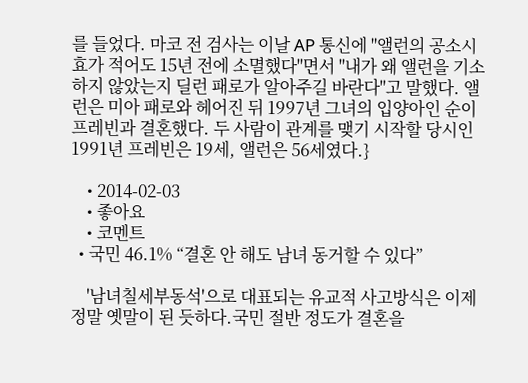를 들었다. 마코 전 검사는 이날 AP 통신에 "앨런의 공소시효가 적어도 15년 전에 소멸했다"면서 "내가 왜 앨런을 기소하지 않았는지 딜런 패로가 알아주길 바란다"고 말했다. 앨런은 미아 패로와 헤어진 뒤 1997년 그녀의 입양아인 순이 프레빈과 결혼했다. 두 사람이 관계를 맺기 시작할 당시인 1991년 프레빈은 19세, 앨런은 56세였다.}

    • 2014-02-03
    • 좋아요
    • 코멘트
  • 국민 46.1% “결혼 안 해도 남녀 동거할 수 있다”

    '남녀칠세부동석'으로 대표되는 유교적 사고방식은 이제 정말 옛말이 된 듯하다.국민 절반 정도가 결혼을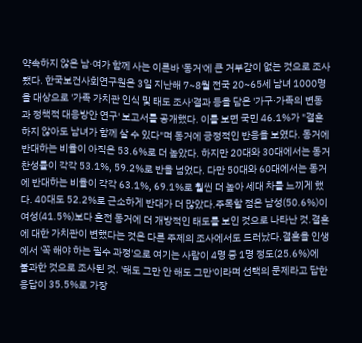약속하지 않은 남·여가 함께 사는 이른바 '동거'에 큰 거부감이 없는 것으로 조사됐다. 한국보건사회연구원은 3일 지난해 7~8월 전국 20~65세 남녀 1000명을 대상으로 '가족 가치관 인식 및 태도 조사'결과 등을 담은 '가구·가족의 변동과 정책적 대응방안 연구' 보고서를 공개했다. 이를 보면 국민 46.1%가 "결혼하지 않아도 남녀가 함께 살 수 있다"며 동거에 긍정적인 반응을 보였다. 동거에 반대하는 비율이 아직은 53.6%로 더 높았다. 하지만 20대와 30대에서는 동거 찬성률이 각각 53.1%, 59.2%로 반을 넘었다. 다만 50대와 60대에서는 동거에 반대하는 비율이 각각 63.1%, 69.1%로 훨씬 더 높아 세대 차를 느끼게 했다. 40대도 52.2%로 근소하게 반대가 더 많았다.주목할 점은 남성(50.6%)이 여성(41.5%)보다 혼전 동거에 더 개방적인 태도를 보인 것으로 나타난 것.결혼에 대한 가치관이 변했다는 것은 다른 주제의 조사에서도 드러났다.결혼을 인생에서 '꼭 해야 하는 필수 과정'으로 여기는 사람이 4명 중 1명 정도(25.6%)에 불과한 것으로 조사된 것. '해도 그만 안 해도 그만'이라며 선택의 문제라고 답한 응답이 35.5%로 가장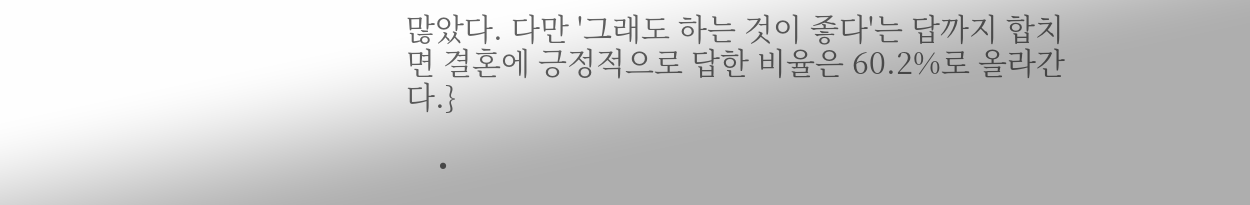많았다. 다만 '그래도 하는 것이 좋다'는 답까지 합치면 결혼에 긍정적으로 답한 비율은 60.2%로 올라간다.}

    •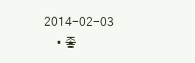2014-02-03
    • 좋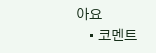아요
    • 코멘트